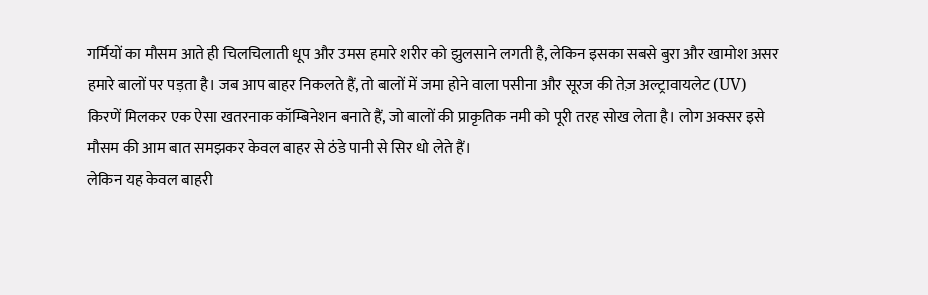गर्मियों का मौसम आते ही चिलचिलाती धूप और उमस हमारे शरीर को झुलसाने लगती है, लेकिन इसका सबसे बुरा और खामोश असर हमारे बालों पर पड़ता है। जब आप बाहर निकलते हैं, तो बालों में जमा होने वाला पसीना और सूरज की तेज़ अल्ट्रावायलेट (UV) किरणें मिलकर एक ऐसा खतरनाक कॉम्बिनेशन बनाते हैं, जो बालों की प्राकृतिक नमी को पूरी तरह सोख लेता है। लोग अक्सर इसे मौसम की आम बात समझकर केवल बाहर से ठंडे पानी से सिर धो लेते हैं।
लेकिन यह केवल बाहरी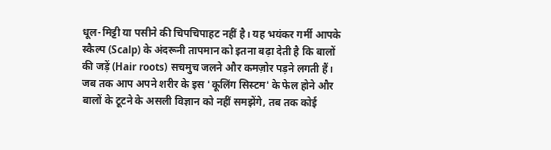धूल-मिट्टी या पसीने की चिपचिपाहट नहीं है। यह भयंकर गर्मी आपके स्कैल्प (Scalp) के अंदरूनी तापमान को इतना बढ़ा देती है कि बालों की जड़ें (Hair roots) सचमुच जलने और कमज़ोर पड़ने लगती हैं। जब तक आप अपने शरीर के इस 'कूलिंग सिस्टम' के फेल होने और बालों के टूटने के असली विज्ञान को नहीं समझेंगे, तब तक कोई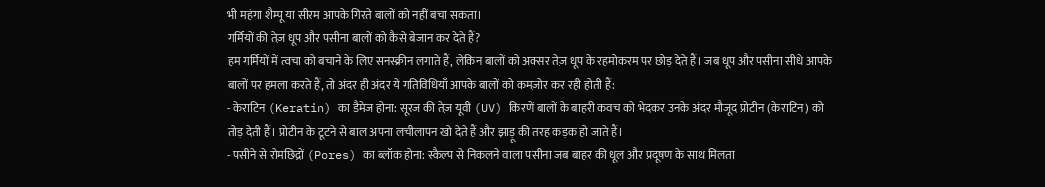भी महंगा शैम्पू या सीरम आपके गिरते बालों को नहीं बचा सकता।
गर्मियों की तेज़ धूप और पसीना बालों को कैसे बेजान कर देते हैं?
हम गर्मियों में त्वचा को बचाने के लिए सनस्क्रीन लगाते हैं, लेकिन बालों को अक्सर तेज़ धूप के रहमोकरम पर छोड़ देते हैं। जब धूप और पसीना सीधे आपके बालों पर हमला करते हैं, तो अंदर ही अंदर ये गतिविधियाँ आपके बालों को कमज़ोर कर रही होती हैं:
- केराटिन (Keratin) का डैमेज होना: सूरज की तेज़ यूवी (UV) किरणें बालों के बाहरी कवच को भेदकर उनके अंदर मौजूद प्रोटीन (केराटिन) को तोड़ देती हैं। प्रोटीन के टूटने से बाल अपना लचीलापन खो देते हैं और झाड़ू की तरह कड़क हो जाते हैं।
- पसीने से रोमछिद्रों (Pores) का ब्लॉक होना: स्कैल्प से निकलने वाला पसीना जब बाहर की धूल और प्रदूषण के साथ मिलता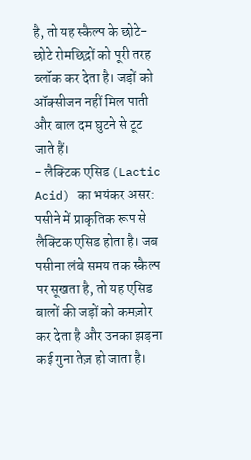है, तो यह स्कैल्प के छोटे-छोटे रोमछिद्रों को पूरी तरह ब्लॉक कर देता है। जड़ों को ऑक्सीजन नहीं मिल पाती और बाल दम घुटने से टूट जाते हैं।
- लैक्टिक एसिड (Lactic Acid) का भयंकर असर: पसीने में प्राकृतिक रूप से लैक्टिक एसिड होता है। जब पसीना लंबे समय तक स्कैल्प पर सूखता है, तो यह एसिड बालों की जड़ों को कमज़ोर कर देता है और उनका झड़ना कई गुना तेज़ हो जाता है।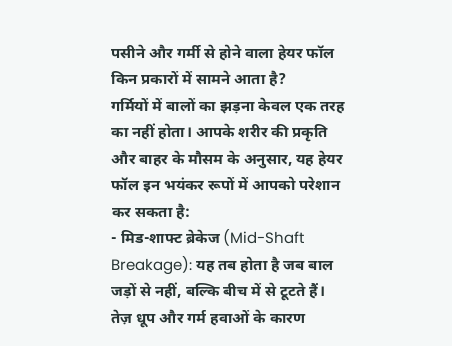पसीने और गर्मी से होने वाला हेयर फॉल किन प्रकारों में सामने आता है?
गर्मियों में बालों का झड़ना केवल एक तरह का नहीं होता। आपके शरीर की प्रकृति और बाहर के मौसम के अनुसार, यह हेयर फॉल इन भयंकर रूपों में आपको परेशान कर सकता है:
- मिड-शाफ्ट ब्रेकेज (Mid-Shaft Breakage): यह तब होता है जब बाल जड़ों से नहीं, बल्कि बीच में से टूटते हैं। तेज़ धूप और गर्म हवाओं के कारण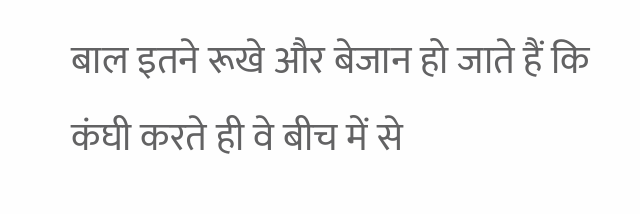बाल इतने रूखे और बेजान हो जाते हैं कि कंघी करते ही वे बीच में से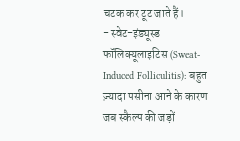चटक कर टूट जाते हैं।
- स्वेट-इंड्यूस्ड फॉलिक्यूलाइटिस (Sweat-Induced Folliculitis): बहुत ज़्यादा पसीना आने के कारण जब स्कैल्प की जड़ों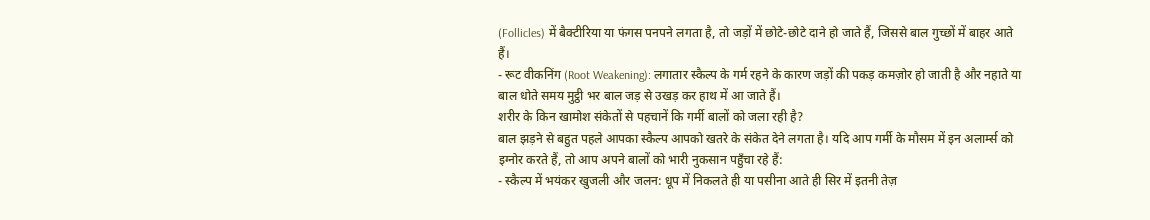(Follicles) में बैक्टीरिया या फंगस पनपने लगता है, तो जड़ों में छोटे-छोटे दाने हो जाते हैं, जिससे बाल गुच्छों में बाहर आते हैं।
- रूट वीकनिंग (Root Weakening): लगातार स्कैल्प के गर्म रहने के कारण जड़ों की पकड़ कमज़ोर हो जाती है और नहाते या बाल धोते समय मुट्ठी भर बाल जड़ से उखड़ कर हाथ में आ जाते हैं।
शरीर के किन खामोश संकेतों से पहचानें कि गर्मी बालों को जला रही है?
बाल झड़ने से बहुत पहले आपका स्कैल्प आपको खतरे के संकेत देने लगता है। यदि आप गर्मी के मौसम में इन अलार्म्स को इग्नोर करते हैं, तो आप अपने बालों को भारी नुकसान पहुँचा रहे हैं:
- स्कैल्प में भयंकर खुजली और जलन: धूप में निकलते ही या पसीना आते ही सिर में इतनी तेज़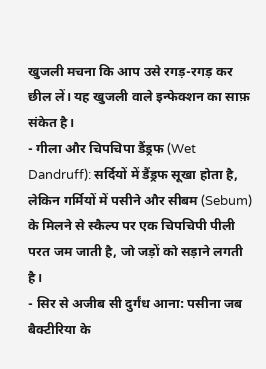खुजली मचना कि आप उसे रगड़-रगड़ कर छील लें। यह खुजली वाले इन्फेक्शन का साफ़ संकेत है।
- गीला और चिपचिपा डैंड्रफ (Wet Dandruff): सर्दियों में डैंड्रफ सूखा होता है, लेकिन गर्मियों में पसीने और सीबम (Sebum) के मिलने से स्कैल्प पर एक चिपचिपी पीली परत जम जाती है, जो जड़ों को सड़ाने लगती है।
- सिर से अजीब सी दुर्गंध आना: पसीना जब बैक्टीरिया के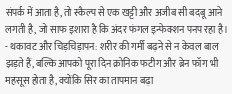संपर्क में आता है, तो स्कैल्प से एक खट्टी और अजीब सी बदबू आने लगती है, जो साफ इशारा है कि अंदर फंगल इन्फेक्शन पनप रहा है।
- थकावट और चिड़चिड़ापन: शरीर की गर्मी बढ़ने से न केवल बाल झड़ते हैं, बल्कि आपको पूरा दिन क्रोनिक फटीग और ब्रेन फॉग भी महसूस होता है, क्योंकि सिर का तापमान बढ़ा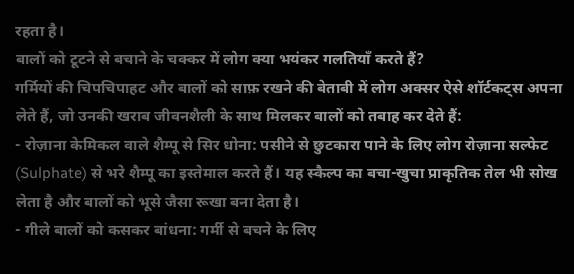रहता है।
बालों को टूटने से बचाने के चक्कर में लोग क्या भयंकर गलतियाँ करते हैं?
गर्मियों की चिपचिपाहट और बालों को साफ़ रखने की बेताबी में लोग अक्सर ऐसे शॉर्टकट्स अपना लेते हैं, जो उनकी खराब जीवनशैली के साथ मिलकर बालों को तबाह कर देते हैं:
- रोज़ाना केमिकल वाले शैम्पू से सिर धोना: पसीने से छुटकारा पाने के लिए लोग रोज़ाना सल्फेट (Sulphate) से भरे शैम्पू का इस्तेमाल करते हैं। यह स्कैल्प का बचा-खुचा प्राकृतिक तेल भी सोख लेता है और बालों को भूसे जैसा रूखा बना देता है।
- गीले बालों को कसकर बांधना: गर्मी से बचने के लिए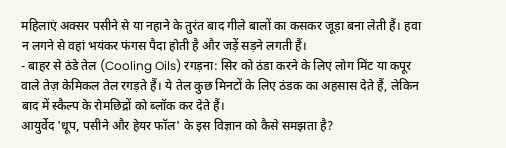महिलाएं अक्सर पसीने से या नहाने के तुरंत बाद गीले बालों का कसकर जूड़ा बना लेती हैं। हवा न लगने से वहां भयंकर फंगस पैदा होती है और जड़ें सड़ने लगती हैं।
- बाहर से ठंडे तेल (Cooling Oils) रगड़ना: सिर को ठंडा करने के लिए लोग मिंट या कपूर वाले तेज़ केमिकल तेल रगड़ते हैं। ये तेल कुछ मिनटों के लिए ठंडक का अहसास देते हैं, लेकिन बाद में स्कैल्प के रोमछिद्रों को ब्लॉक कर देते हैं।
आयुर्वेद 'धूप, पसीने और हेयर फॉल' के इस विज्ञान को कैसे समझता है?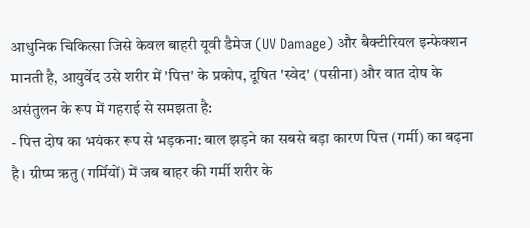आधुनिक चिकित्सा जिसे केवल बाहरी यूवी डैमेज (UV Damage) और बैक्टीरियल इन्फेक्शन मानती है, आयुर्वेद उसे शरीर में 'पित्त' के प्रकोप, दूषित 'स्वेद' (पसीना) और वात दोष के असंतुलन के रूप में गहराई से समझता है:
- पित्त दोष का भयंकर रूप से भड़कना: बाल झड़ने का सबसे बड़ा कारण पित्त (गर्मी) का बढ़ना है। ग्रीष्म ऋतु (गर्मियों) में जब बाहर की गर्मी शरीर के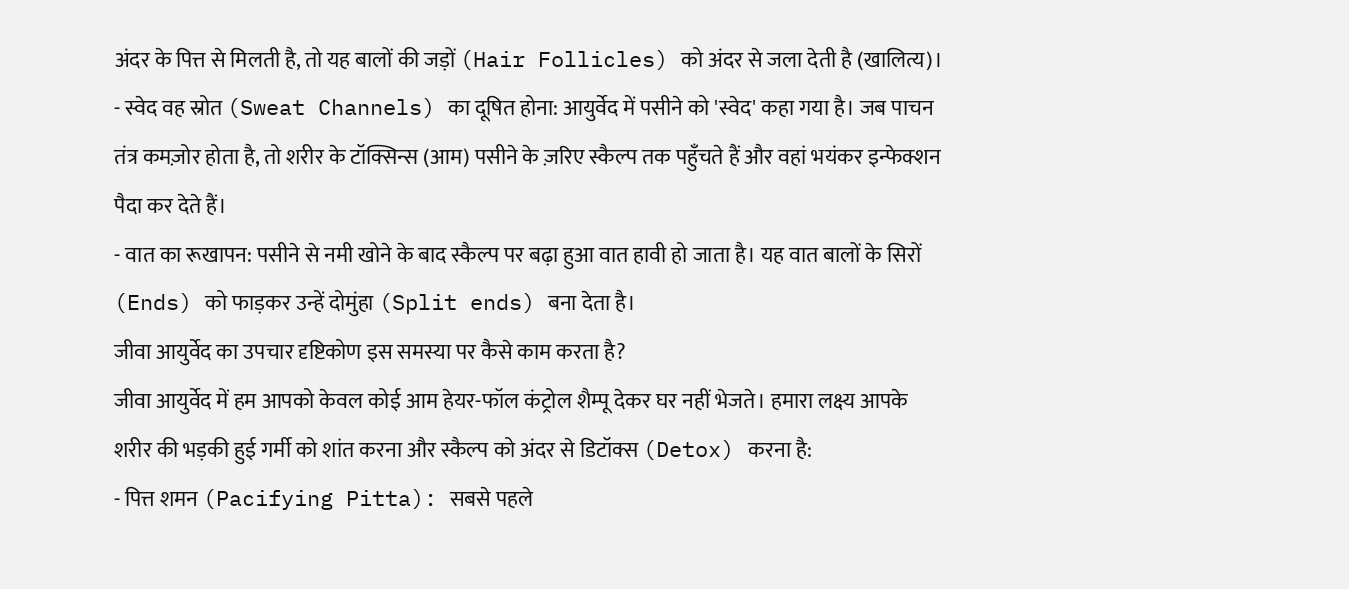अंदर के पित्त से मिलती है, तो यह बालों की जड़ों (Hair Follicles) को अंदर से जला देती है (खालित्य)।
- स्वेद वह स्रोत (Sweat Channels) का दूषित होना: आयुर्वेद में पसीने को 'स्वेद' कहा गया है। जब पाचन तंत्र कमज़ोर होता है, तो शरीर के टॉक्सिन्स (आम) पसीने के ज़रिए स्कैल्प तक पहुँचते हैं और वहां भयंकर इन्फेक्शन पैदा कर देते हैं।
- वात का रूखापन: पसीने से नमी खोने के बाद स्कैल्प पर बढ़ा हुआ वात हावी हो जाता है। यह वात बालों के सिरों (Ends) को फाड़कर उन्हें दोमुंहा (Split ends) बना देता है।
जीवा आयुर्वेद का उपचार दृष्टिकोण इस समस्या पर कैसे काम करता है?
जीवा आयुर्वेद में हम आपको केवल कोई आम हेयर-फॉल कंट्रोल शैम्पू देकर घर नहीं भेजते। हमारा लक्ष्य आपके शरीर की भड़की हुई गर्मी को शांत करना और स्कैल्प को अंदर से डिटॉक्स (Detox) करना है:
- पित्त शमन (Pacifying Pitta): सबसे पहले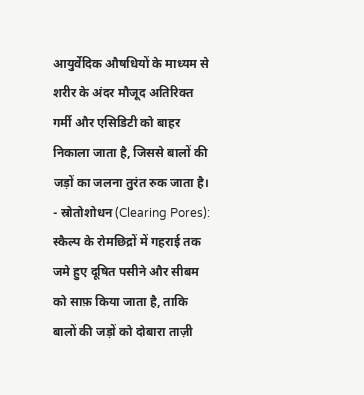आयुर्वेदिक औषधियों के माध्यम से शरीर के अंदर मौजूद अतिरिक्त गर्मी और एसिडिटी को बाहर निकाला जाता है, जिससे बालों की जड़ों का जलना तुरंत रुक जाता है।
- स्रोतोशोधन (Clearing Pores): स्कैल्प के रोमछिद्रों में गहराई तक जमे हुए दूषित पसीने और सीबम को साफ़ किया जाता है, ताकि बालों की जड़ों को दोबारा ताज़ी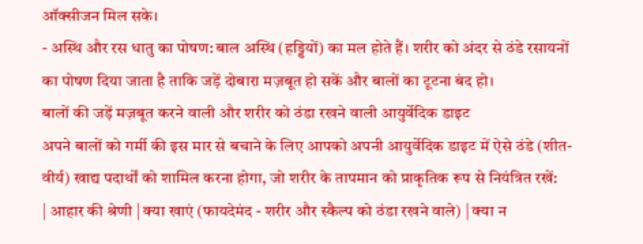ऑक्सीजन मिल सके।
- अस्थि और रस धातु का पोषण: बाल अस्थि (हड्डियों) का मल होते हैं। शरीर को अंदर से ठंडे रसायनों का पोषण दिया जाता है ताकि जड़ें दोबारा मज़बूत हो सकें और बालों का टूटना बंद हो।
बालों की जड़ें मज़बूत करने वाली और शरीर को ठंडा रखने वाली आयुर्वेदिक डाइट
अपने बालों को गर्मी की इस मार से बचाने के लिए आपको अपनी आयुर्वेदिक डाइट में ऐसे ठंडे (शीत-वीर्य) खाद्य पदार्थों को शामिल करना होगा, जो शरीर के तापमान को प्राकृतिक रूप से नियंत्रित रखें:
| आहार की श्रेणी | क्या खाएं (फायदेमंद - शरीर और स्कैल्प को ठंडा रखने वाले) | क्या न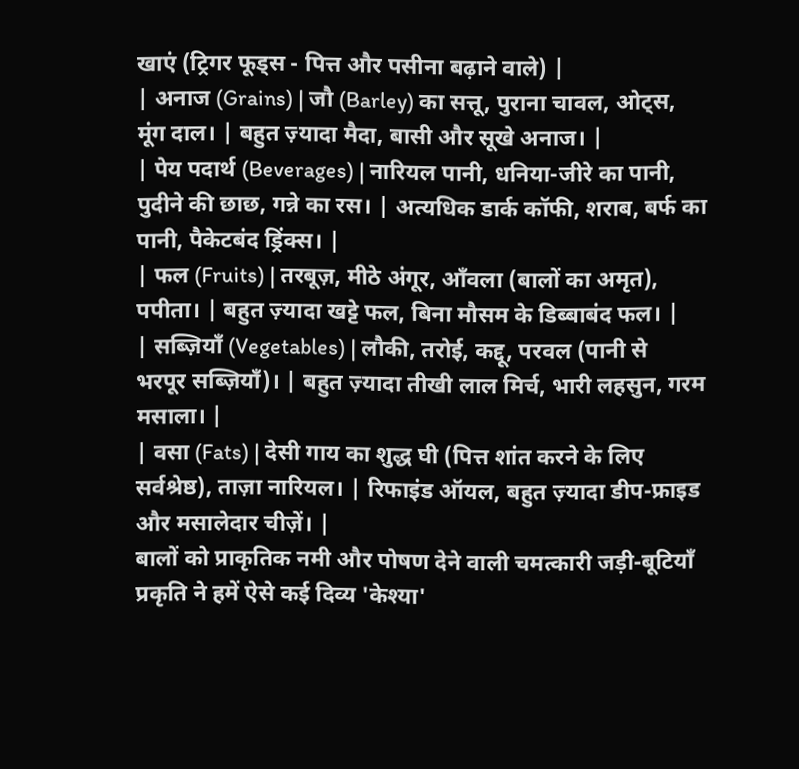खाएं (ट्रिगर फूड्स - पित्त और पसीना बढ़ाने वाले) |
| अनाज (Grains) | जौ (Barley) का सत्तू, पुराना चावल, ओट्स, मूंग दाल। | बहुत ज़्यादा मैदा, बासी और सूखे अनाज। |
| पेय पदार्थ (Beverages) | नारियल पानी, धनिया-जीरे का पानी, पुदीने की छाछ, गन्ने का रस। | अत्यधिक डार्क कॉफी, शराब, बर्फ का पानी, पैकेटबंद ड्रिंक्स। |
| फल (Fruits) | तरबूज़, मीठे अंगूर, आँवला (बालों का अमृत), पपीता। | बहुत ज़्यादा खट्टे फल, बिना मौसम के डिब्बाबंद फल। |
| सब्ज़ियाँ (Vegetables) | लौकी, तरोई, कद्दू, परवल (पानी से भरपूर सब्ज़ियाँ)। | बहुत ज़्यादा तीखी लाल मिर्च, भारी लहसुन, गरम मसाला। |
| वसा (Fats) | देसी गाय का शुद्ध घी (पित्त शांत करने के लिए सर्वश्रेष्ठ), ताज़ा नारियल। | रिफाइंड ऑयल, बहुत ज़्यादा डीप-फ्राइड और मसालेदार चीज़ें। |
बालों को प्राकृतिक नमी और पोषण देने वाली चमत्कारी जड़ी-बूटियाँ
प्रकृति ने हमें ऐसे कई दिव्य 'केश्या'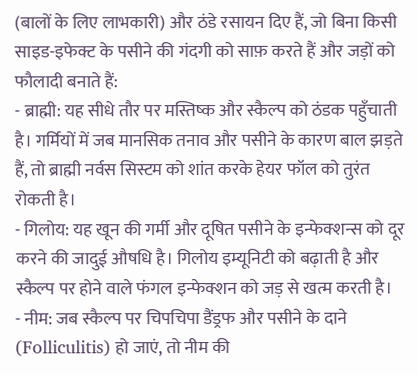(बालों के लिए लाभकारी) और ठंडे रसायन दिए हैं, जो बिना किसी साइड-इफेक्ट के पसीने की गंदगी को साफ़ करते हैं और जड़ों को फौलादी बनाते हैं:
- ब्राह्मी: यह सीधे तौर पर मस्तिष्क और स्कैल्प को ठंडक पहुँचाती है। गर्मियों में जब मानसिक तनाव और पसीने के कारण बाल झड़ते हैं, तो ब्राह्मी नर्वस सिस्टम को शांत करके हेयर फॉल को तुरंत रोकती है।
- गिलोय: यह खून की गर्मी और दूषित पसीने के इन्फेक्शन्स को दूर करने की जादुई औषधि है। गिलोय इम्यूनिटी को बढ़ाती है और स्कैल्प पर होने वाले फंगल इन्फेक्शन को जड़ से खत्म करती है।
- नीम: जब स्कैल्प पर चिपचिपा डैंड्रफ और पसीने के दाने (Folliculitis) हो जाएं, तो नीम की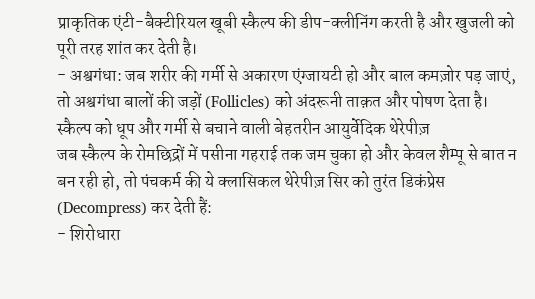प्राकृतिक एंटी-बैक्टीरियल खूबी स्कैल्प की डीप-क्लीनिंग करती है और खुजली को पूरी तरह शांत कर देती है।
- अश्वगंधा: जब शरीर की गर्मी से अकारण एंग्जायटी हो और बाल कमज़ोर पड़ जाएं, तो अश्वगंधा बालों की जड़ों (Follicles) को अंदरूनी ताक़त और पोषण देता है।
स्कैल्प को धूप और गर्मी से बचाने वाली बेहतरीन आयुर्वेदिक थेरेपीज़
जब स्कैल्प के रोमछिद्रों में पसीना गहराई तक जम चुका हो और केवल शैम्पू से बात न बन रही हो, तो पंचकर्म की ये क्लासिकल थेरेपीज़ सिर को तुरंत डिकंप्रेस (Decompress) कर देती हैं:
- शिरोधारा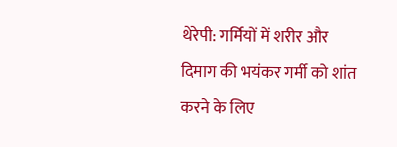थेरेपी: गर्मियों में शरीर और दिमाग की भयंकर गर्मी को शांत करने के लिए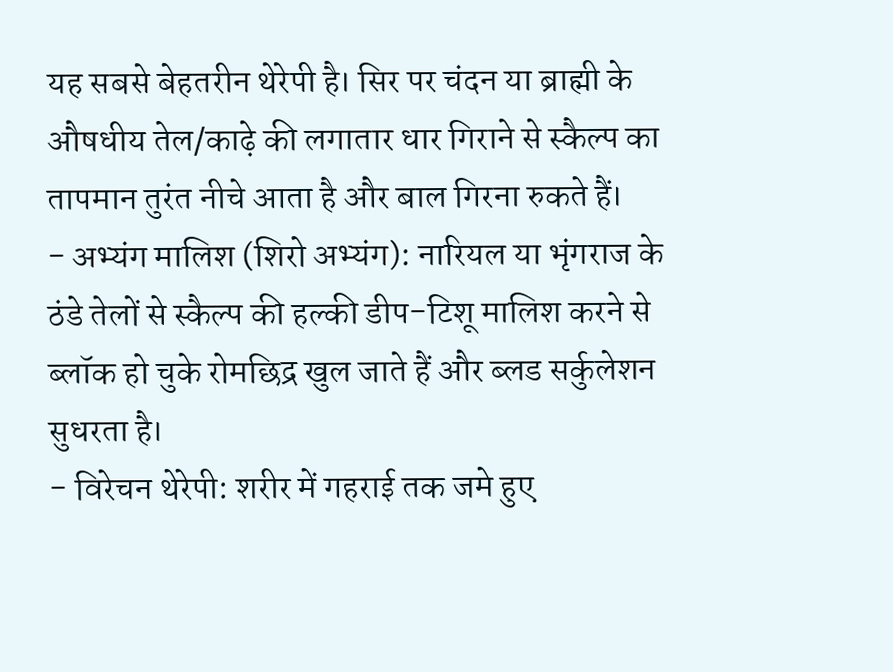यह सबसे बेहतरीन थेरेपी है। सिर पर चंदन या ब्राह्मी के औषधीय तेल/काढ़े की लगातार धार गिराने से स्कैल्प का तापमान तुरंत नीचे आता है और बाल गिरना रुकते हैं।
- अभ्यंग मालिश (शिरो अभ्यंग): नारियल या भृंगराज के ठंडे तेलों से स्कैल्प की हल्की डीप-टिशू मालिश करने से ब्लॉक हो चुके रोमछिद्र खुल जाते हैं और ब्लड सर्कुलेशन सुधरता है।
- विरेचन थेरेपी: शरीर में गहराई तक जमे हुए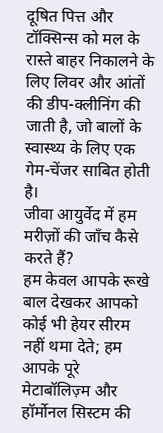दूषित पित्त और टॉक्सिन्स को मल के रास्ते बाहर निकालने के लिए लिवर और आंतों की डीप-क्लीनिंग की जाती है, जो बालों के स्वास्थ्य के लिए एक गेम-चेंजर साबित होती है।
जीवा आयुर्वेद में हम मरीज़ों की जाँच कैसे करते हैं?
हम केवल आपके रूखे बाल देखकर आपको कोई भी हेयर सीरम नहीं थमा देते; हम आपके पूरे मेटाबॉलिज़्म और हॉर्मोनल सिस्टम की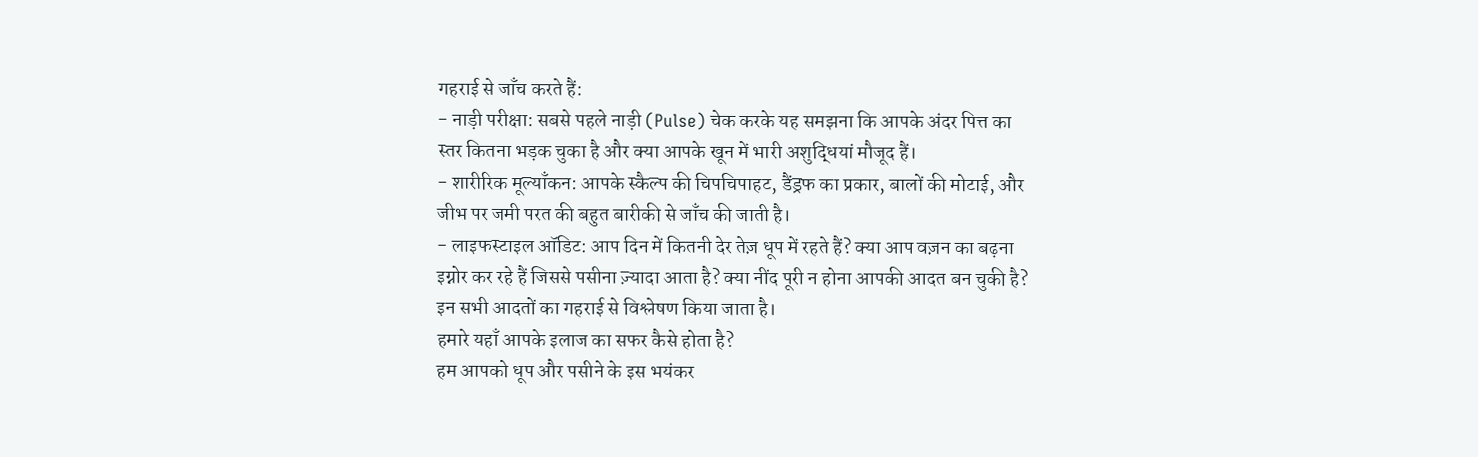गहराई से जाँच करते हैं:
- नाड़ी परीक्षा: सबसे पहले नाड़ी (Pulse) चेक करके यह समझना कि आपके अंदर पित्त का स्तर कितना भड़क चुका है और क्या आपके खून में भारी अशुद्धियां मौजूद हैं।
- शारीरिक मूल्याँकन: आपके स्कैल्प की चिपचिपाहट, डैंड्रफ का प्रकार, बालों की मोटाई, और जीभ पर जमी परत की बहुत बारीकी से जाँच की जाती है।
- लाइफस्टाइल ऑडिट: आप दिन में कितनी देर तेज़ धूप में रहते हैं? क्या आप वज़न का बढ़ना इग्नोर कर रहे हैं जिससे पसीना ज़्यादा आता है? क्या नींद पूरी न होना आपकी आदत बन चुकी है? इन सभी आदतों का गहराई से विश्लेषण किया जाता है।
हमारे यहाँ आपके इलाज का सफर कैसे होता है?
हम आपको धूप और पसीने के इस भयंकर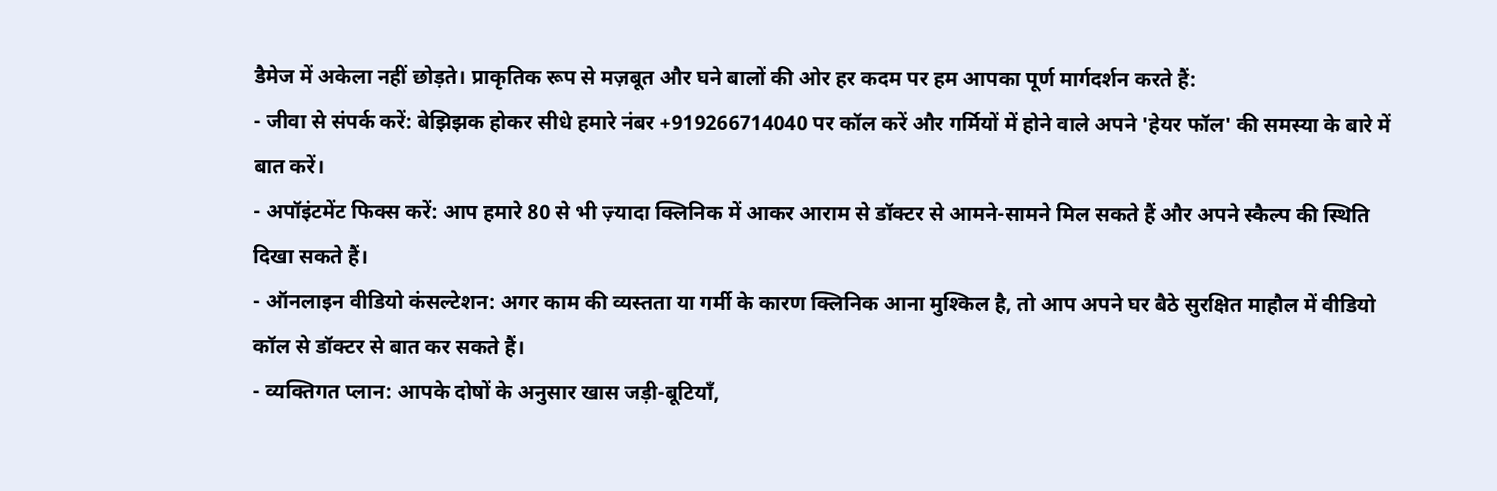डैमेज में अकेला नहीं छोड़ते। प्राकृतिक रूप से मज़बूत और घने बालों की ओर हर कदम पर हम आपका पूर्ण मार्गदर्शन करते हैं:
- जीवा से संपर्क करें: बेझिझक होकर सीधे हमारे नंबर +919266714040 पर कॉल करें और गर्मियों में होने वाले अपने 'हेयर फॉल' की समस्या के बारे में बात करें।
- अपॉइंटमेंट फिक्स करें: आप हमारे 80 से भी ज़्यादा क्लिनिक में आकर आराम से डॉक्टर से आमने-सामने मिल सकते हैं और अपने स्कैल्प की स्थिति दिखा सकते हैं।
- ऑनलाइन वीडियो कंसल्टेशन: अगर काम की व्यस्तता या गर्मी के कारण क्लिनिक आना मुश्किल है, तो आप अपने घर बैठे सुरक्षित माहौल में वीडियो कॉल से डॉक्टर से बात कर सकते हैं।
- व्यक्तिगत प्लान: आपके दोषों के अनुसार खास जड़ी-बूटियाँ,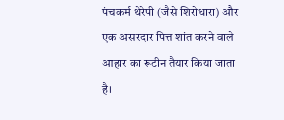पंचकर्म थेरेपी (जैसे शिरोधारा) और एक असरदार पित्त शांत करने वाले आहार का रूटीन तैयार किया जाता है।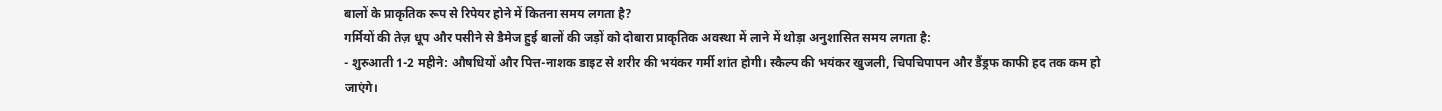बालों के प्राकृतिक रूप से रिपेयर होने में कितना समय लगता है?
गर्मियों की तेज़ धूप और पसीने से डैमेज हुई बालों की जड़ों को दोबारा प्राकृतिक अवस्था में लाने में थोड़ा अनुशासित समय लगता है:
- शुरुआती 1-2 महीने: औषधियों और पित्त-नाशक डाइट से शरीर की भयंकर गर्मी शांत होगी। स्कैल्प की भयंकर खुजली, चिपचिपापन और डैंड्रफ काफी हद तक कम हो जाएंगे।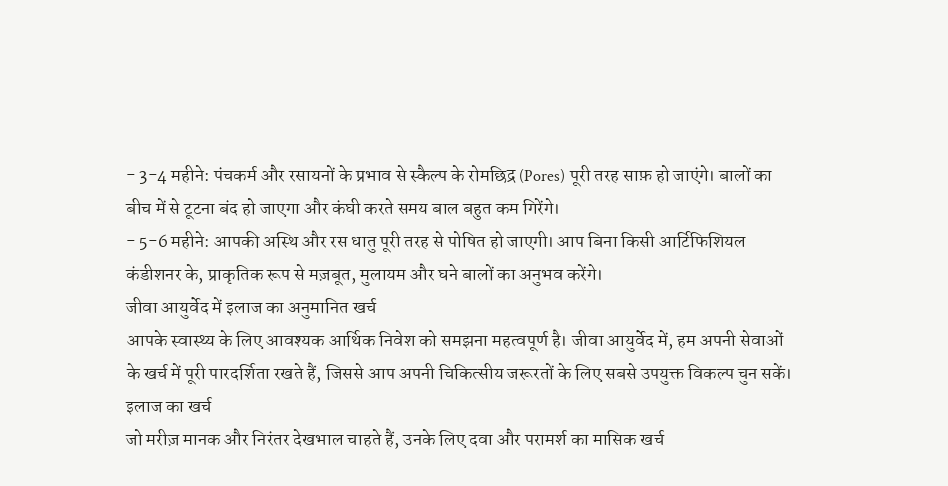- 3-4 महीने: पंचकर्म और रसायनों के प्रभाव से स्कैल्प के रोमछिद्र (Pores) पूरी तरह साफ़ हो जाएंगे। बालों का बीच में से टूटना बंद हो जाएगा और कंघी करते समय बाल बहुत कम गिरेंगे।
- 5-6 महीने: आपकी अस्थि और रस धातु पूरी तरह से पोषित हो जाएगी। आप बिना किसी आर्टिफिशियल कंडीशनर के, प्राकृतिक रूप से मज़बूत, मुलायम और घने बालों का अनुभव करेंगे।
जीवा आयुर्वेद में इलाज का अनुमानित खर्च
आपके स्वास्थ्य के लिए आवश्यक आर्थिक निवेश को समझना महत्वपूर्ण है। जीवा आयुर्वेद में, हम अपनी सेवाओं के खर्च में पूरी पारदर्शिता रखते हैं, जिससे आप अपनी चिकित्सीय जरूरतों के लिए सबसे उपयुक्त विकल्प चुन सकें।
इलाज का खर्च
जो मरीज़ मानक और निरंतर देखभाल चाहते हैं, उनके लिए दवा और परामर्श का मासिक खर्च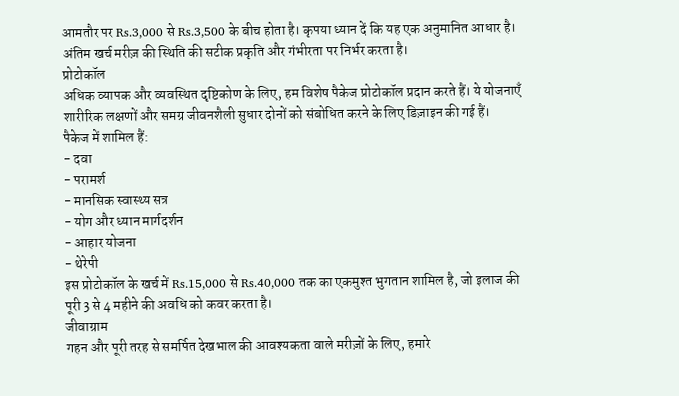आमतौर पर Rs.3,000 से Rs.3,500 के बीच होता है। कृपया ध्यान दें कि यह एक अनुमानित आधार है। अंतिम खर्च मरीज़ की स्थिति की सटीक प्रकृति और गंभीरता पर निर्भर करता है।
प्रोटोकॉल
अधिक व्यापक और व्यवस्थित दृष्टिकोण के लिए, हम विशेष पैकेज प्रोटोकॉल प्रदान करते हैं। ये योजनाएँ शारीरिक लक्षणों और समग्र जीवनशैली सुधार दोनों को संबोधित करने के लिए डिज़ाइन की गई हैं।
पैकेज में शामिल हैं:
- दवा
- परामर्श
- मानसिक स्वास्थ्य सत्र
- योग और ध्यान मार्गदर्शन
- आहार योजना
- थेरेपी
इस प्रोटोकॉल के खर्च में Rs.15,000 से Rs.40,000 तक का एकमुश्त भुगतान शामिल है, जो इलाज की पूरी 3 से 4 महीने की अवधि को कवर करता है।
जीवाग्राम
गहन और पूरी तरह से समर्पित देखभाल की आवश्यकता वाले मरीज़ों के लिए, हमारे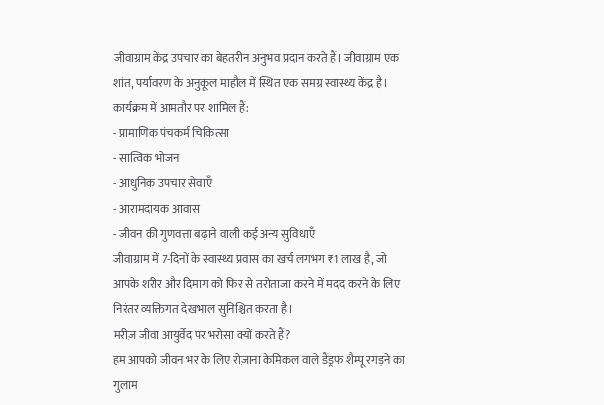जीवाग्राम केंद्र उपचार का बेहतरीन अनुभव प्रदान करते हैं। जीवाग्राम एक शांत, पर्यावरण के अनुकूल माहौल में स्थित एक समग्र स्वास्थ्य केंद्र है।
कार्यक्रम में आमतौर पर शामिल हैं:
- प्रामाणिक पंचकर्म चिकित्सा
- सात्विक भोजन
- आधुनिक उपचार सेवाएँ
- आरामदायक आवास
- जीवन की गुणवत्ता बढ़ाने वाली कई अन्य सुविधाएँ
जीवाग्राम में 7-दिनों के स्वास्थ्य प्रवास का खर्च लगभग ₹1 लाख है, जो आपके शरीर और दिमाग को फिर से तरोताजा करने में मदद करने के लिए निरंतर व्यक्तिगत देखभाल सुनिश्चित करता है।
मरीज़ जीवा आयुर्वेद पर भरोसा क्यों करते हैं?
हम आपको जीवन भर के लिए रोज़ाना केमिकल वाले डैंड्रफ शैम्पू रगड़ने का गुलाम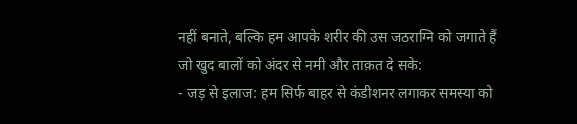नहीं बनाते, बल्कि हम आपके शरीर की उस जठराग्नि को जगाते हैं जो खुद बालों को अंदर से नमी और ताक़त दे सके:
- जड़ से इलाज: हम सिर्फ बाहर से कंडीशनर लगाकर समस्या को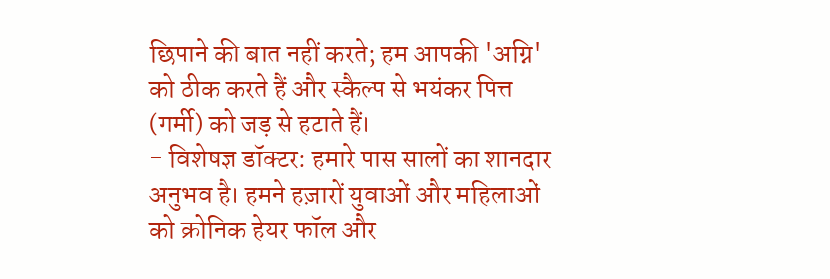छिपाने की बात नहीं करते; हम आपकी 'अग्नि' को ठीक करते हैं और स्कैल्प से भयंकर पित्त (गर्मी) को जड़ से हटाते हैं।
- विशेषज्ञ डॉक्टर: हमारे पास सालों का शानदार अनुभव है। हमने हज़ारों युवाओं और महिलाओं को क्रोनिक हेयर फॉल और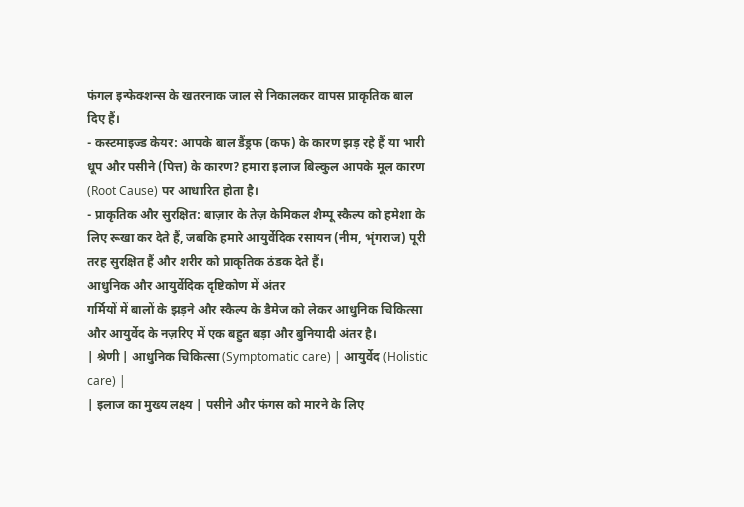फंगल इन्फेक्शन्स के खतरनाक जाल से निकालकर वापस प्राकृतिक बाल दिए हैं।
- कस्टमाइज्ड केयर: आपके बाल डैंड्रफ (कफ) के कारण झड़ रहे हैं या भारी धूप और पसीने (पित्त) के कारण? हमारा इलाज बिल्कुल आपके मूल कारण (Root Cause) पर आधारित होता है।
- प्राकृतिक और सुरक्षित: बाज़ार के तेज़ केमिकल शैम्पू स्कैल्प को हमेशा के लिए रूखा कर देते हैं, जबकि हमारे आयुर्वेदिक रसायन (नीम, भृंगराज) पूरी तरह सुरक्षित हैं और शरीर को प्राकृतिक ठंडक देते हैं।
आधुनिक और आयुर्वेदिक दृष्टिकोण में अंतर
गर्मियों में बालों के झड़ने और स्कैल्प के डैमेज को लेकर आधुनिक चिकित्सा और आयुर्वेद के नज़रिए में एक बहुत बड़ा और बुनियादी अंतर है।
| श्रेणी | आधुनिक चिकित्सा (Symptomatic care) | आयुर्वेद (Holistic care) |
| इलाज का मुख्य लक्ष्य | पसीने और फंगस को मारने के लिए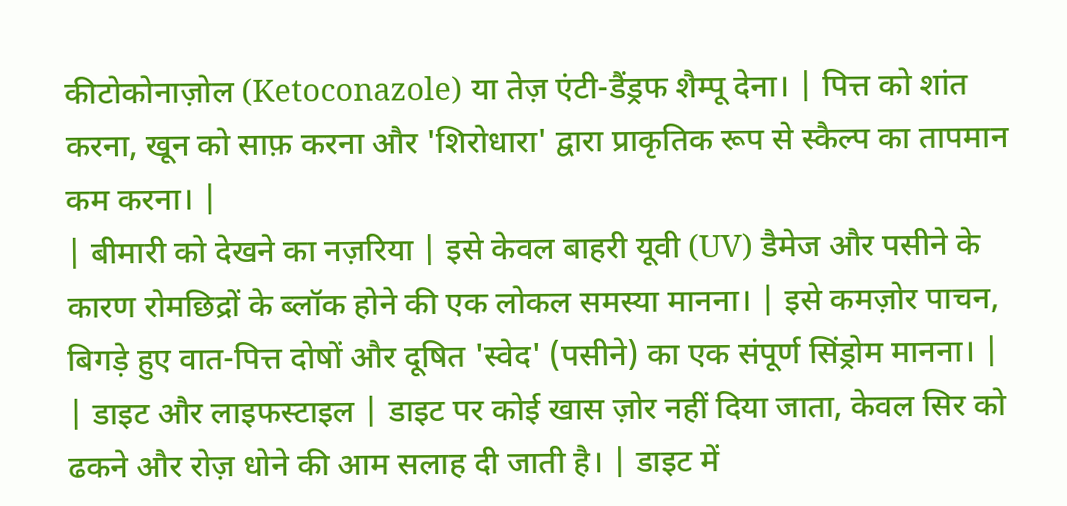कीटोकोनाज़ोल (Ketoconazole) या तेज़ एंटी-डैंड्रफ शैम्पू देना। | पित्त को शांत करना, खून को साफ़ करना और 'शिरोधारा' द्वारा प्राकृतिक रूप से स्कैल्प का तापमान कम करना। |
| बीमारी को देखने का नज़रिया | इसे केवल बाहरी यूवी (UV) डैमेज और पसीने के कारण रोमछिद्रों के ब्लॉक होने की एक लोकल समस्या मानना। | इसे कमज़ोर पाचन, बिगड़े हुए वात-पित्त दोषों और दूषित 'स्वेद' (पसीने) का एक संपूर्ण सिंड्रोम मानना। |
| डाइट और लाइफस्टाइल | डाइट पर कोई खास ज़ोर नहीं दिया जाता, केवल सिर को ढकने और रोज़ धोने की आम सलाह दी जाती है। | डाइट में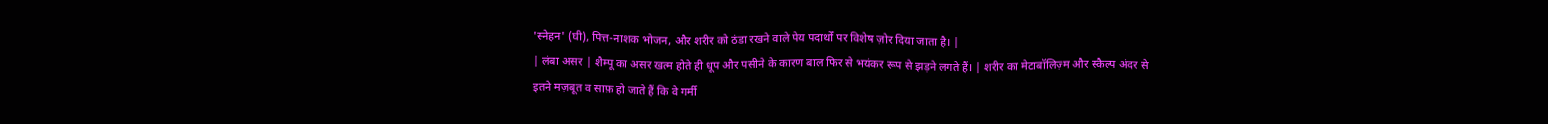'स्नेहन' (घी), पित्त-नाशक भोजन, और शरीर को ठंडा रखने वाले पेय पदार्थों पर विशेष ज़ोर दिया जाता है। |
| लंबा असर | शैम्पू का असर खत्म होते ही धूप और पसीने के कारण बाल फिर से भयंकर रूप से झड़ने लगते हैं। | शरीर का मेटाबॉलिज़्म और स्कैल्प अंदर से इतने मज़बूत व साफ़ हो जाते हैं कि वे गर्मी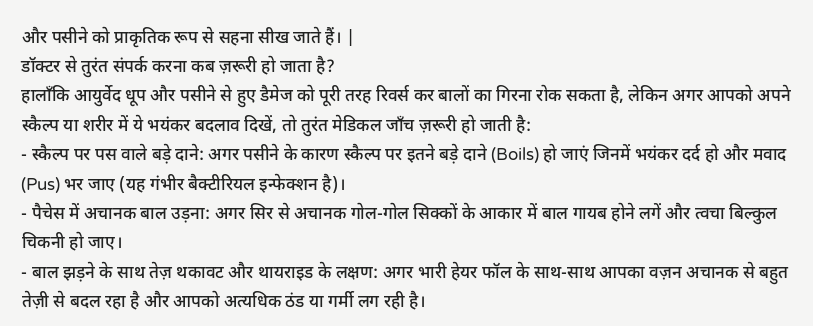और पसीने को प्राकृतिक रूप से सहना सीख जाते हैं। |
डॉक्टर से तुरंत संपर्क करना कब ज़रूरी हो जाता है?
हालाँकि आयुर्वेद धूप और पसीने से हुए डैमेज को पूरी तरह रिवर्स कर बालों का गिरना रोक सकता है, लेकिन अगर आपको अपने स्कैल्प या शरीर में ये भयंकर बदलाव दिखें, तो तुरंत मेडिकल जाँच ज़रूरी हो जाती है:
- स्कैल्प पर पस वाले बड़े दाने: अगर पसीने के कारण स्कैल्प पर इतने बड़े दाने (Boils) हो जाएं जिनमें भयंकर दर्द हो और मवाद (Pus) भर जाए (यह गंभीर बैक्टीरियल इन्फेक्शन है)।
- पैचेस में अचानक बाल उड़ना: अगर सिर से अचानक गोल-गोल सिक्कों के आकार में बाल गायब होने लगें और त्वचा बिल्कुल चिकनी हो जाए।
- बाल झड़ने के साथ तेज़ थकावट और थायराइड के लक्षण: अगर भारी हेयर फॉल के साथ-साथ आपका वज़न अचानक से बहुत तेज़ी से बदल रहा है और आपको अत्यधिक ठंड या गर्मी लग रही है।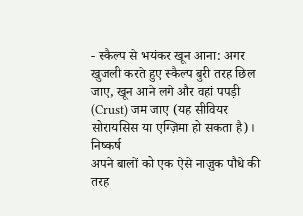- स्कैल्प से भयंकर खून आना: अगर खुजली करते हुए स्कैल्प बुरी तरह छिल जाए, खून आने लगे और वहां पपड़ी (Crust) जम जाए (यह सीवियर सोरायसिस या एग्ज़िमा हो सकता है)।
निष्कर्ष
अपने बालों को एक ऐसे नाज़ुक पौधे की तरह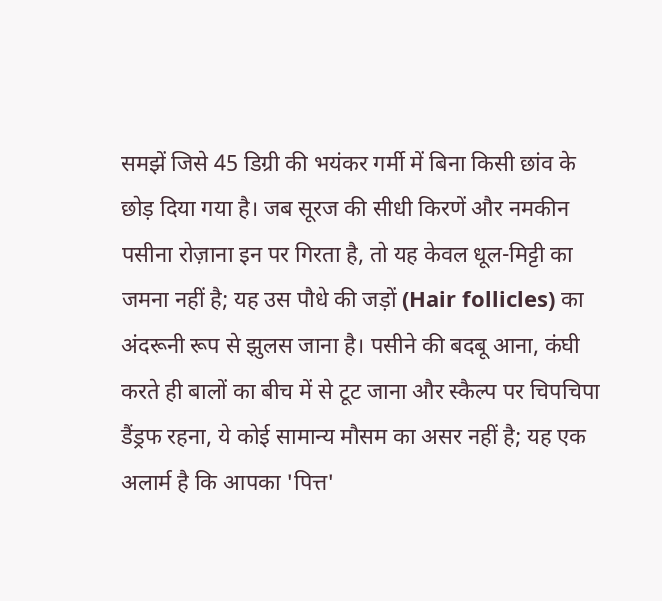समझें जिसे 45 डिग्री की भयंकर गर्मी में बिना किसी छांव के छोड़ दिया गया है। जब सूरज की सीधी किरणें और नमकीन पसीना रोज़ाना इन पर गिरता है, तो यह केवल धूल-मिट्टी का जमना नहीं है; यह उस पौधे की जड़ों (Hair follicles) का अंदरूनी रूप से झुलस जाना है। पसीने की बदबू आना, कंघी करते ही बालों का बीच में से टूट जाना और स्कैल्प पर चिपचिपा डैंड्रफ रहना, ये कोई सामान्य मौसम का असर नहीं है; यह एक अलार्म है कि आपका 'पित्त'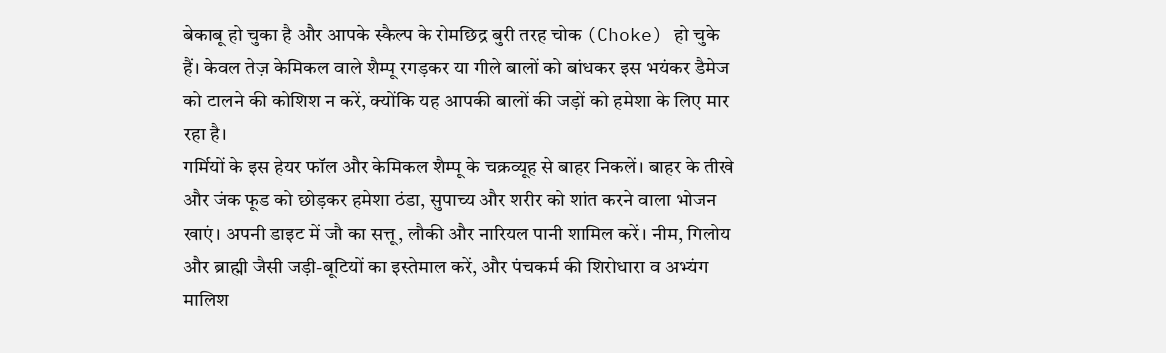बेकाबू हो चुका है और आपके स्कैल्प के रोमछिद्र बुरी तरह चोक (Choke) हो चुके हैं। केवल तेज़ केमिकल वाले शैम्पू रगड़कर या गीले बालों को बांधकर इस भयंकर डैमेज को टालने की कोशिश न करें, क्योंकि यह आपकी बालों की जड़ों को हमेशा के लिए मार रहा है।
गर्मियों के इस हेयर फॉल और केमिकल शैम्पू के चक्रव्यूह से बाहर निकलें। बाहर के तीखे और जंक फूड को छोड़कर हमेशा ठंडा, सुपाच्य और शरीर को शांत करने वाला भोजन खाएं। अपनी डाइट में जौ का सत्तू, लौकी और नारियल पानी शामिल करें। नीम, गिलोय और ब्राह्मी जैसी जड़ी-बूटियों का इस्तेमाल करें, और पंचकर्म की शिरोधारा व अभ्यंग मालिश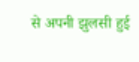से अपनी झुलसी हुई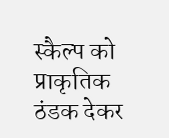स्कैल्प को प्राकृतिक ठंडक देकर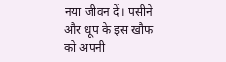नया जीवन दें। पसीने और धूप के इस खौफ को अपनी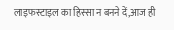लाइफस्टाइल का हिस्सा न बनने दें,आज ही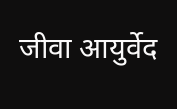जीवा आयुर्वेद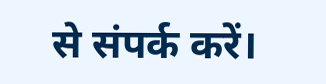से संपर्क करें।